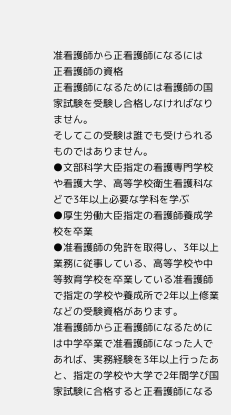准看護師から正看護師になるには
正看護師の資格
正看護師になるためには看護師の国家試験を受験し合格しなければなりません。
そしてこの受験は誰でも受けられるものではありません。
●文部科学大臣指定の看護専門学校や看護大学、高等学校衛生看護科などで3年以上必要な学科を学ぶ
●厚生労働大臣指定の看護師養成学校を卒業
●准看護師の免許を取得し、3年以上業務に従事している、高等学校や中等教育学校を卒業している准看護師で指定の学校や養成所で2年以上修業
などの受験資格があります。
准看護師から正看護師になるためには中学卒業で准看護師になった人であれば、実務経験を3年以上行ったあと、指定の学校や大学で2年間学び国家試験に合格すると正看護師になる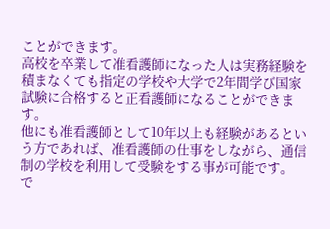ことができます。
高校を卒業して准看護師になった人は実務経験を積まなくても指定の学校や大学で2年間学び国家試験に合格すると正看護師になることができます。
他にも准看護師として10年以上も経験があるという方であれば、准看護師の仕事をしながら、通信制の学校を利用して受験をする事が可能です。
で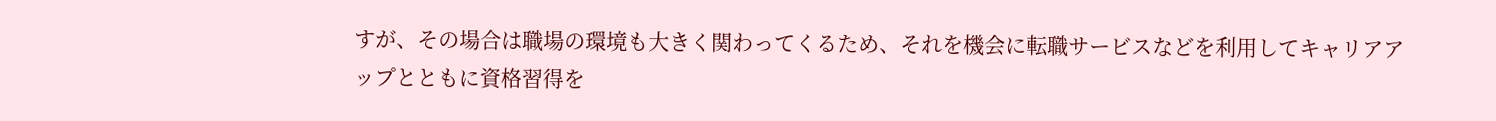すが、その場合は職場の環境も大きく関わってくるため、それを機会に転職サービスなどを利用してキャリアアップとともに資格習得を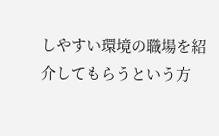しやすい環境の職場を紹介してもらうという方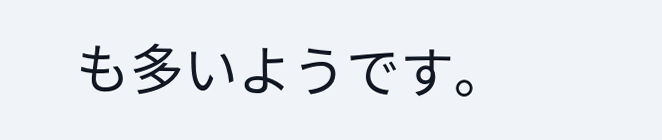も多いようです。